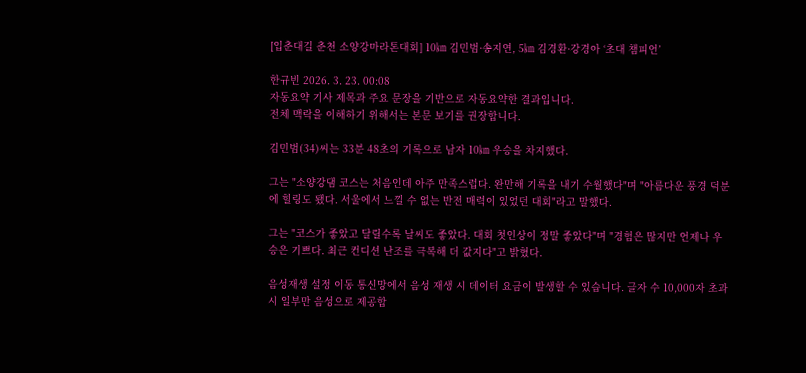[입춘대길 춘천 소양강마라톤대회] 10㎞ 김민범·송지연, 5㎞ 김경환·강경아 ‘초대 챔피언’

한규빈 2026. 3. 23. 00:08
자동요약 기사 제목과 주요 문장을 기반으로 자동요약한 결과입니다.
전체 맥락을 이해하기 위해서는 본문 보기를 권장합니다.

김민범(34)씨는 33분 48초의 기록으로 남자 10㎞ 우승을 차지했다.

그는 "소양강댐 코스는 처음인데 아주 만족스럽다. 완만해 기록을 내기 수월했다"며 "아름다운 풍경 덕분에 힐링도 됐다. 서울에서 느낄 수 없는 반전 매력이 있었던 대회"라고 말했다.

그는 "코스가 좋았고 달릴수록 날씨도 좋았다. 대회 첫인상이 정말 좋았다"며 "경험은 많지만 언제나 우승은 기쁘다. 최근 컨디션 난조를 극복해 더 값지다"고 밝혔다.

음성재생 설정 이동 통신망에서 음성 재생 시 데이터 요금이 발생할 수 있습니다. 글자 수 10,000자 초과 시 일부만 음성으로 제공합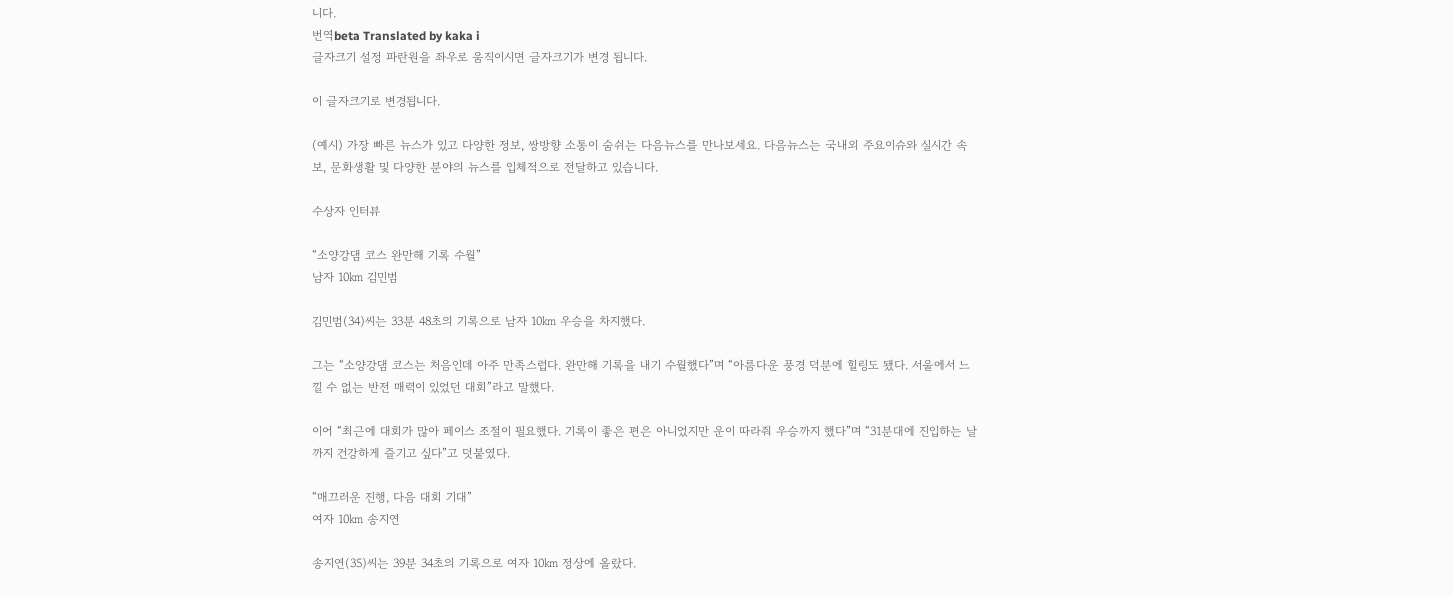니다.
번역beta Translated by kaka i
글자크기 설정 파란원을 좌우로 움직이시면 글자크기가 변경 됩니다.

이 글자크기로 변경됩니다.

(예시) 가장 빠른 뉴스가 있고 다양한 정보, 쌍방향 소통이 숨쉬는 다음뉴스를 만나보세요. 다음뉴스는 국내외 주요이슈와 실시간 속보, 문화생활 및 다양한 분야의 뉴스를 입체적으로 전달하고 있습니다.

수상자 인터뷰

“소양강댐 코스 완만해 기록 수월”
남자 10㎞ 김민범

김민범(34)씨는 33분 48초의 기록으로 남자 10㎞ 우승을 차지했다.

그는 “소양강댐 코스는 처음인데 아주 만족스럽다. 완만해 기록을 내기 수월했다”며 “아름다운 풍경 덕분에 힐링도 됐다. 서울에서 느낄 수 없는 반전 매력이 있었던 대회”라고 말했다.

이어 “최근에 대회가 많아 페이스 조절이 필요했다. 기록이 좋은 편은 아니었지만 운이 따라줘 우승까지 했다”며 “31분대에 진입하는 날까지 건강하게 즐기고 싶다”고 덧붙였다.

“매끄러운 진행, 다음 대회 기대”
여자 10㎞ 송지연

송지연(35)씨는 39분 34초의 기록으로 여자 10㎞ 정상에 올랐다.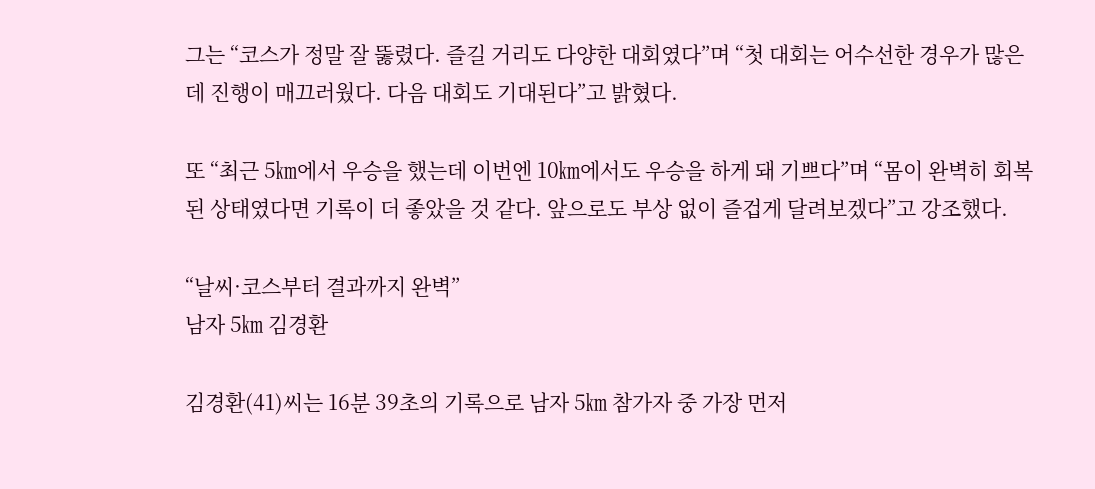그는 “코스가 정말 잘 뚫렸다. 즐길 거리도 다양한 대회였다”며 “첫 대회는 어수선한 경우가 많은데 진행이 매끄러웠다. 다음 대회도 기대된다”고 밝혔다.

또 “최근 5㎞에서 우승을 했는데 이번엔 10㎞에서도 우승을 하게 돼 기쁘다”며 “몸이 완벽히 회복된 상태였다면 기록이 더 좋았을 것 같다. 앞으로도 부상 없이 즐겁게 달려보겠다”고 강조했다.

“날씨·코스부터 결과까지 완벽”
남자 5㎞ 김경환

김경환(41)씨는 16분 39초의 기록으로 남자 5㎞ 참가자 중 가장 먼저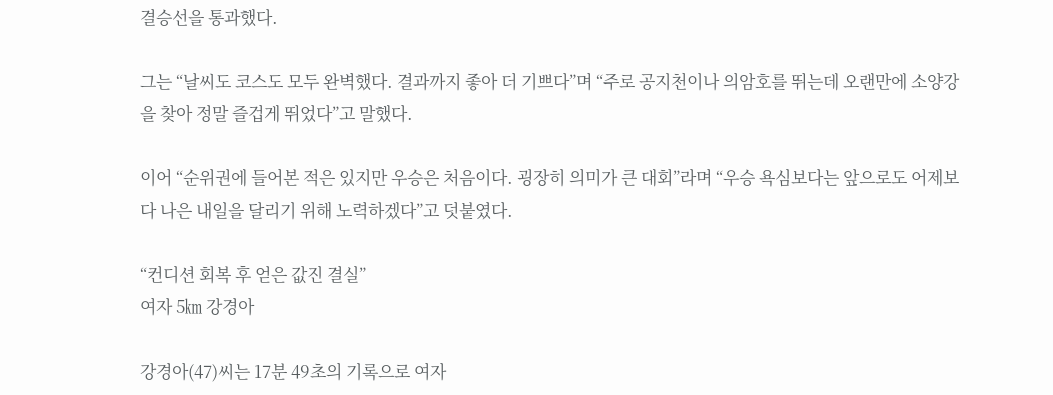결승선을 통과했다.

그는 “날씨도 코스도 모두 완벽했다. 결과까지 좋아 더 기쁘다”며 “주로 공지천이나 의암호를 뛰는데 오랜만에 소양강을 찾아 정말 즐겁게 뛰었다”고 말했다.

이어 “순위권에 들어본 적은 있지만 우승은 처음이다. 굉장히 의미가 큰 대회”라며 “우승 욕심보다는 앞으로도 어제보다 나은 내일을 달리기 위해 노력하겠다”고 덧붙였다.

“컨디션 회복 후 얻은 값진 결실”
여자 5㎞ 강경아

강경아(47)씨는 17분 49초의 기록으로 여자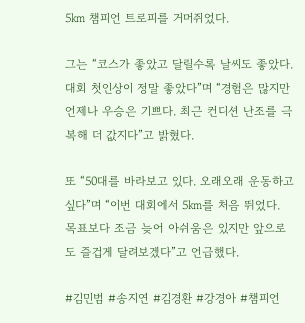5㎞ 챔피언 트로피를 거머쥐었다.

그는 “코스가 좋았고 달릴수록 날씨도 좋았다. 대회 첫인상이 정말 좋았다”며 “경험은 많지만 언제나 우승은 기쁘다. 최근 컨디션 난조를 극복해 더 값지다”고 밝혔다.

또 “50대를 바라보고 있다. 오래오래 운동하고 싶다”며 “이번 대회에서 5㎞를 처음 뛰었다. 목표보다 조금 늦어 아쉬움은 있지만 앞으로도 즐겁게 달려보겠다”고 언급했다.

#김민범 #송지연 #김경환 #강경아 #챔피언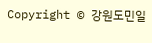Copyright © 강원도민일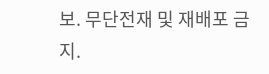보. 무단전재 및 재배포 금지.